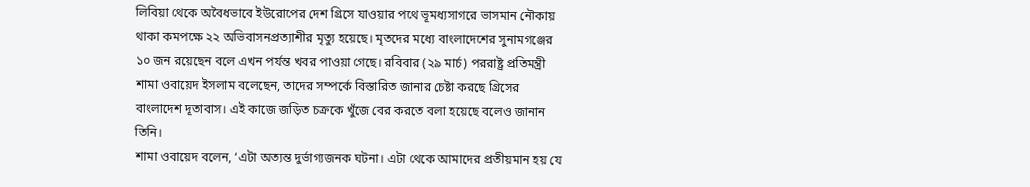লিবিয়া থেকে অবৈধভাবে ইউরোপের দেশ গ্রিসে যাওয়ার পথে ভূমধ্যসাগরে ভাসমান নৌকায় থাকা কমপক্ষে ২২ অভিবাসনপ্রত্যাশীর মৃত্যু হয়েছে। মৃতদের মধ্যে বাংলাদেশের সুনামগঞ্জের ১০ জন রয়েছেন বলে এখন পর্যন্ত খবর পাওয়া গেছে। রবিবার (২৯ মার্চ) পররাষ্ট্র প্রতিমন্ত্রী শামা ওবায়েদ ইসলাম বলেছেন, তাদের সম্পর্কে বিস্তারিত জানার চেষ্টা করছে গ্রিসের বাংলাদেশ দূতাবাস। এই কাজে জড়িত চক্রকে খুঁজে বের করতে বলা হয়েছে বলেও জানান তিনি।
শামা ওবায়েদ বলেন, ‘এটা অত্যন্ত দুর্ভাগ্যজনক ঘটনা। এটা থেকে আমাদের প্রতীয়মান হয় যে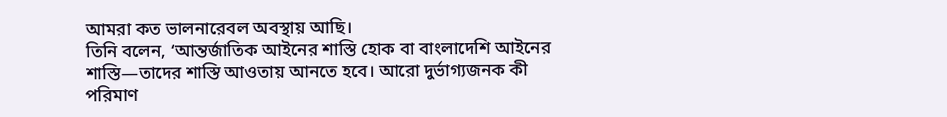আমরা কত ভালনারেবল অবস্থায় আছি।
তিনি বলেন, ‘আন্তর্জাতিক আইনের শাস্তি হোক বা বাংলাদেশি আইনের শাস্তি—তাদের শাস্তি আওতায় আনতে হবে। আরো দুর্ভাগ্যজনক কী পরিমাণ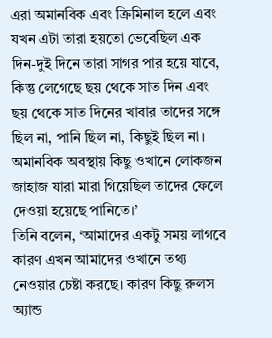এরা অমানবিক এবং ক্রিমিনাল হলে এবং যখন এটা তারা হয়তো ভেবেছিল এক দিন-দুই দিনে তারা সাগর পার হয়ে যাবে, কিন্তু লেগেছে ছয় থেকে সাত দিন এবং ছয় থেকে সাত দিনের খাবার তাদের সঙ্গে ছিল না, পানি ছিল না, কিছুই ছিল না। অমানবিক অবস্থায় কিছু ওখানে লোকজন জাহাজ যারা মারা গিয়েছিল তাদের ফেলে দেওয়া হয়েছে পানিতে।’
তিনি বলেন, ‘আমাদের একটু সময় লাগবে কারণ এখন আমাদের ওখানে তথ্য নেওয়ার চেষ্টা করছে। কারণ কিছু রুলস অ্যান্ড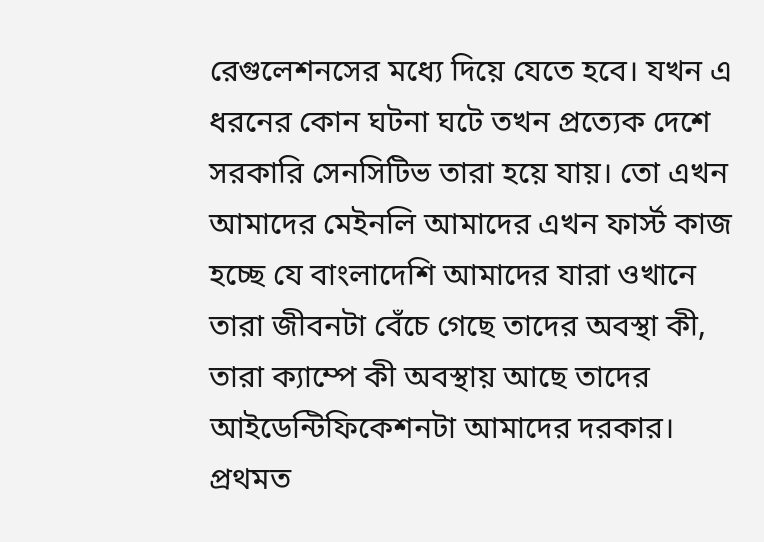রেগুলেশনসের মধ্যে দিয়ে যেতে হবে। যখন এ ধরনের কোন ঘটনা ঘটে তখন প্রত্যেক দেশে সরকারি সেনসিটিভ তারা হয়ে যায়। তো এখন আমাদের মেইনলি আমাদের এখন ফার্স্ট কাজ হচ্ছে যে বাংলাদেশি আমাদের যারা ওখানে তারা জীবনটা বেঁচে গেছে তাদের অবস্থা কী, তারা ক্যাম্পে কী অবস্থায় আছে তাদের আইডেন্টিফিকেশনটা আমাদের দরকার। প্রথমত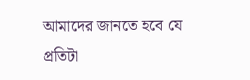আমাদের জানতে হবে যে প্রতিটা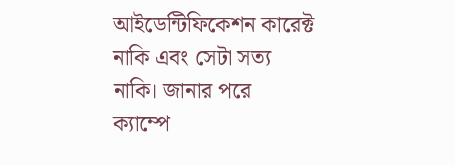আইডেন্টিফিকেশন কারেক্ট নাকি এবং সেটা সত্য নাকি। জানার পরে ক্যাম্পে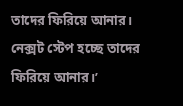তাদের ফিরিয়ে আনার। নেক্সট স্টেপ হচ্ছে তাদের ফিরিয়ে আনার।’